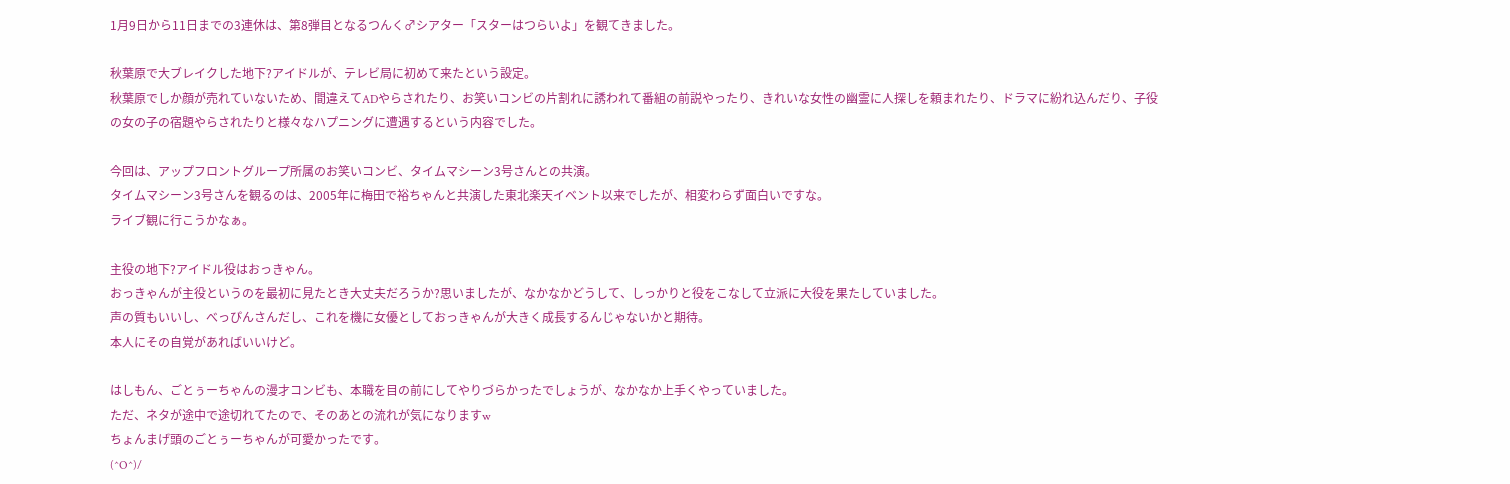1月9日から11日までの3連休は、第8弾目となるつんく♂シアター「スターはつらいよ」を観てきました。

秋葉原で大ブレイクした地下?アイドルが、テレビ局に初めて来たという設定。
秋葉原でしか顔が売れていないため、間違えてADやらされたり、お笑いコンビの片割れに誘われて番組の前説やったり、きれいな女性の幽霊に人探しを頼まれたり、ドラマに紛れ込んだり、子役の女の子の宿題やらされたりと様々なハプニングに遭遇するという内容でした。

今回は、アップフロントグループ所属のお笑いコンビ、タイムマシーン3号さんとの共演。
タイムマシーン3号さんを観るのは、2005年に梅田で裕ちゃんと共演した東北楽天イベント以来でしたが、相変わらず面白いですな。
ライブ観に行こうかなぁ。

主役の地下?アイドル役はおっきゃん。
おっきゃんが主役というのを最初に見たとき大丈夫だろうか?思いましたが、なかなかどうして、しっかりと役をこなして立派に大役を果たしていました。
声の質もいいし、べっぴんさんだし、これを機に女優としておっきゃんが大きく成長するんじゃないかと期待。
本人にその自覚があればいいけど。

はしもん、ごとぅーちゃんの漫才コンビも、本職を目の前にしてやりづらかったでしょうが、なかなか上手くやっていました。
ただ、ネタが途中で途切れてたので、そのあとの流れが気になりますw
ちょんまげ頭のごとぅーちゃんが可愛かったです。
(^O^)/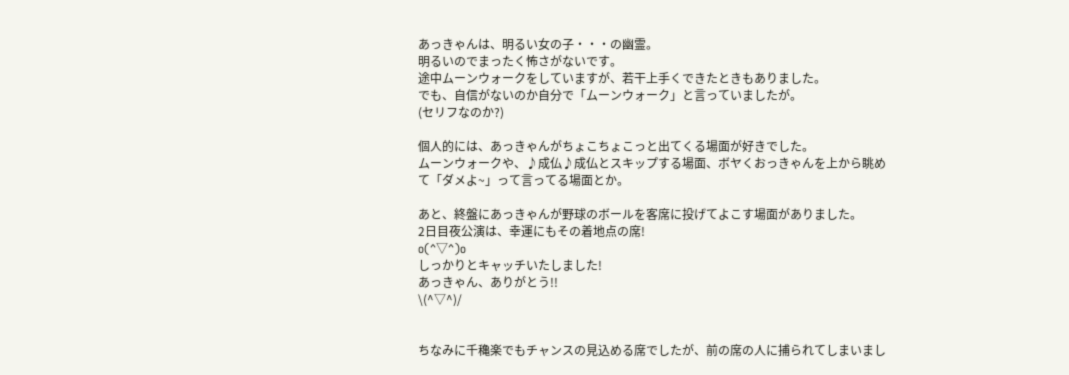あっきゃんは、明るい女の子・・・の幽霊。
明るいのでまったく怖さがないです。
途中ムーンウォークをしていますが、若干上手くできたときもありました。
でも、自信がないのか自分で「ムーンウォーク」と言っていましたが。
(セリフなのか?)

個人的には、あっきゃんがちょこちょこっと出てくる場面が好きでした。
ムーンウォークや、♪成仏♪成仏とスキップする場面、ボヤくおっきゃんを上から眺めて「ダメよ~」って言ってる場面とか。

あと、終盤にあっきゃんが野球のボールを客席に投げてよこす場面がありました。
2日目夜公演は、幸運にもその着地点の席!
o(^▽^)o
しっかりとキャッチいたしました!
あっきゃん、ありがとう!!
\(^▽^)/


ちなみに千穐楽でもチャンスの見込める席でしたが、前の席の人に捕られてしまいまし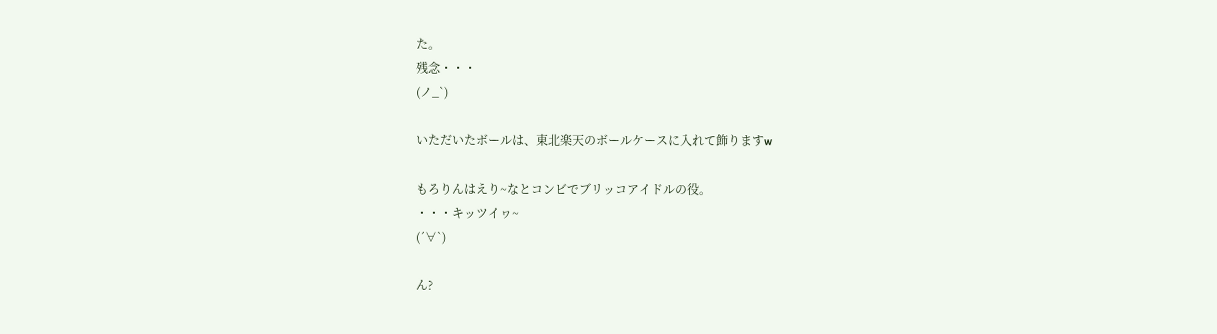た。
残念・・・
(ノ_`)

いただいたボールは、東北楽天のボールケースに入れて飾りますw

もろりんはえり~なとコンビでブリッコアイドルの役。
・・・キッツイヮ~
(´∀`)

ん?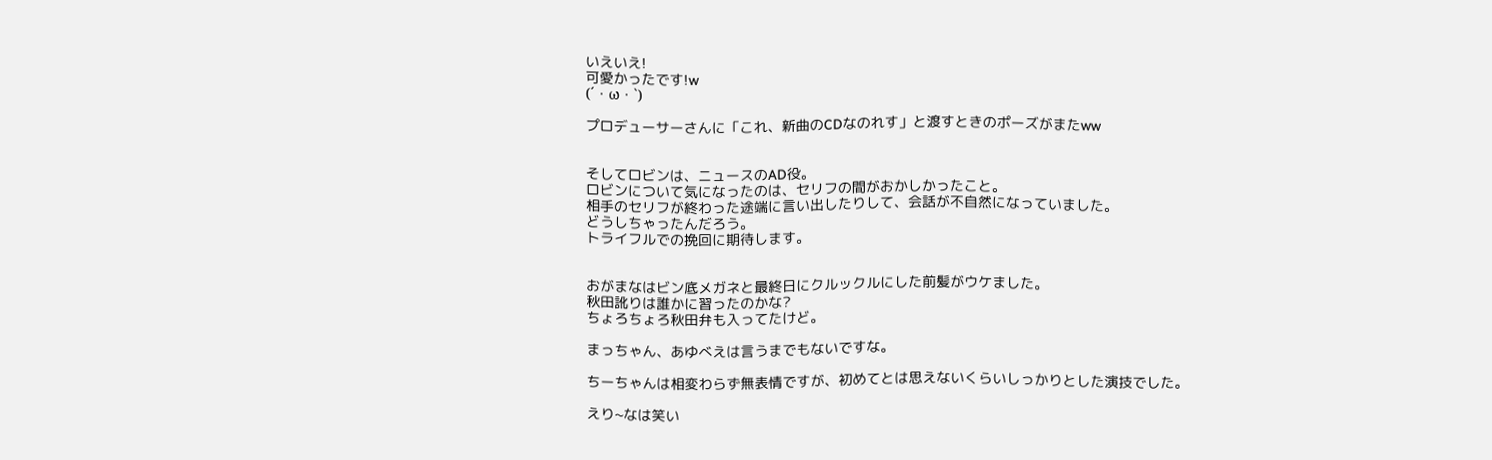いえいえ!
可愛かったです!w
(´・ω・`)

プロデューサーさんに「これ、新曲のCDなのれす」と渡すときのポーズがまたww


そしてロビンは、ニュースのAD役。
ロビンについて気になったのは、セリフの間がおかしかったこと。
相手のセリフが終わった途端に言い出したりして、会話が不自然になっていました。
どうしちゃったんだろう。
トライフルでの挽回に期待します。


おがまなはビン底メガネと最終日にクルックルにした前髪がウケました。
秋田訛りは誰かに習ったのかな?
ちょろちょろ秋田弁も入ってたけど。

まっちゃん、あゆべえは言うまでもないですな。

ちーちゃんは相変わらず無表情ですが、初めてとは思えないくらいしっかりとした演技でした。

えり~なは笑い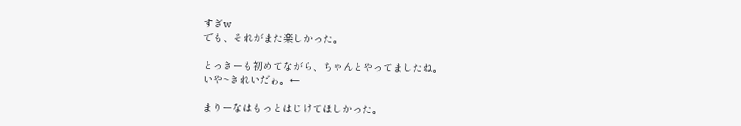すぎw
でも、それがまた楽しかった。

とっきーも初めてながら、ちゃんとやってましたね。
いや~きれいだゎ。←

まりーなはもっとはじけてほしかった。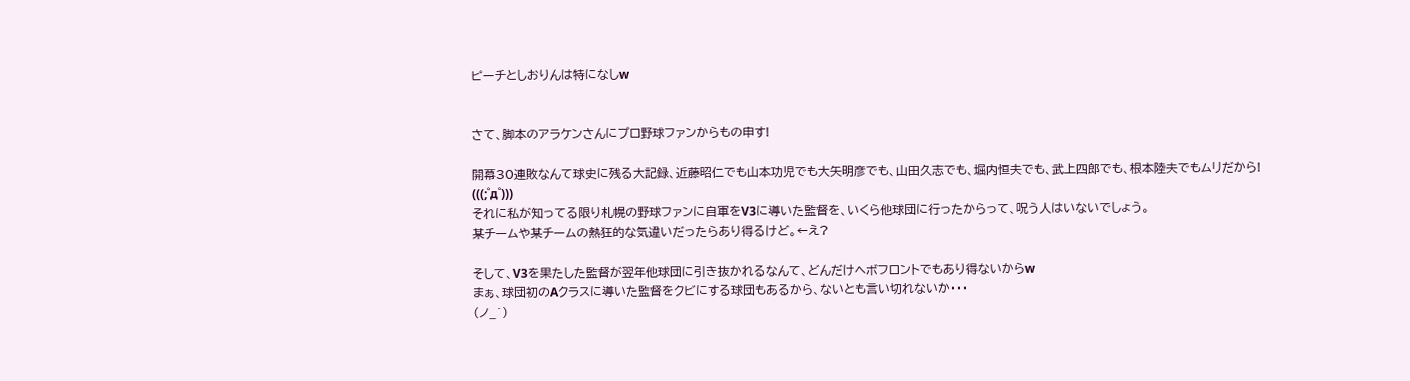ピーチとしおりんは特になしw


さて、脚本のアラケンさんにプロ野球ファンからもの申す!

開幕30連敗なんて球史に残る大記録、近藤昭仁でも山本功児でも大矢明彦でも、山田久志でも、堀内恒夫でも、武上四郎でも、根本陸夫でもムリだから!
(((;゜д゜)))
それに私が知ってる限り札幌の野球ファンに自軍をV3に導いた監督を、いくら他球団に行ったからって、呪う人はいないでしょう。
某チームや某チームの熱狂的な気違いだったらあり得るけど。←え?

そして、V3を果たした監督が翌年他球団に引き抜かれるなんて、どんだけヘボフロントでもあり得ないからw
まぁ、球団初のAクラスに導いた監督をクビにする球団もあるから、ないとも言い切れないか・・・
(ノ_`)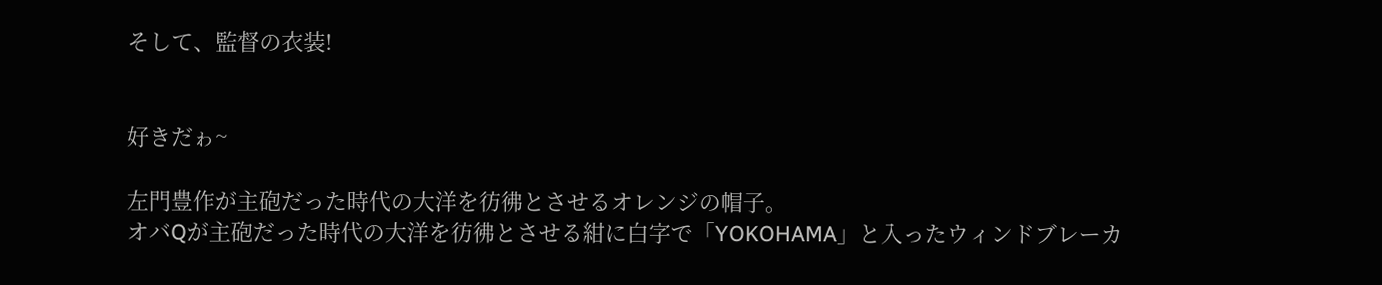そして、監督の衣装!


好きだゎ~

左門豊作が主砲だった時代の大洋を彷彿とさせるオレンジの帽子。
オバQが主砲だった時代の大洋を彷彿とさせる紺に白字で「YOKOHAMA」と入ったウィンドブレーカ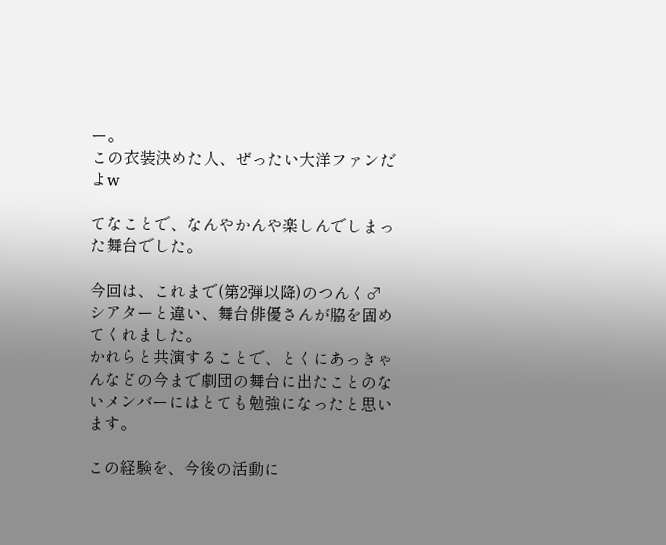ー。
この衣装決めた人、ぜったい大洋ファンだよw

てなことで、なんやかんや楽しんでしまった舞台でした。

今回は、これまで(第2弾以降)のつんく♂シアターと違い、舞台俳優さんが脇を固めてくれました。
かれらと共演することで、とくにあっきゃんなどの今まで劇団の舞台に出たことのないメンバーにはとても勉強になったと思います。

この経験を、今後の活動に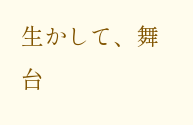生かして、舞台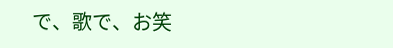で、歌で、お笑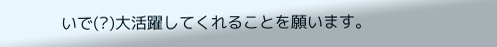いで(?)大活躍してくれることを願います。